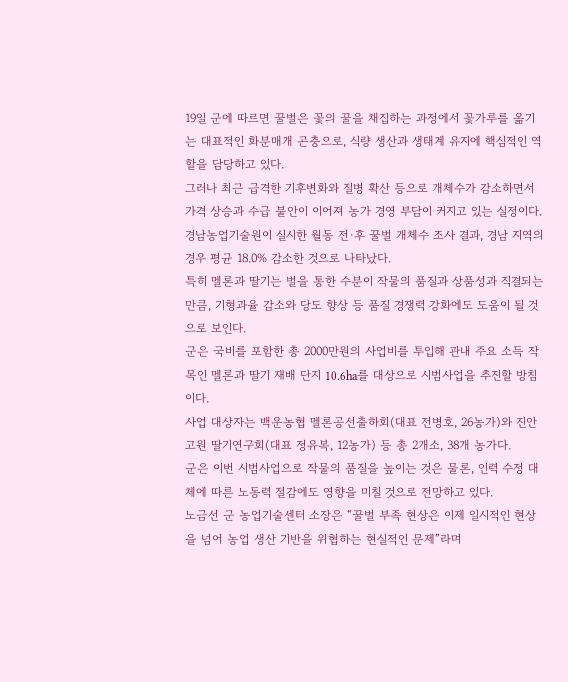19일 군에 따르면 꿀벌은 꽃의 꿀을 채집하는 과정에서 꽃가루를 옮기는 대표적인 화분매개 곤충으로, 식량 생산과 생태계 유지에 핵심적인 역할을 담당하고 있다.
그러나 최근 급격한 기후변화와 질병 확산 등으로 개체수가 감소하면서 가격 상승과 수급 불안이 이어져 농가 경영 부담이 커지고 있는 실정이다.
경남농업기술원이 실시한 월동 전·후 꿀벌 개체수 조사 결과, 경남 지역의 경우 평균 18.0% 감소한 것으로 나타났다.
특히 멜론과 딸기는 벌을 통한 수분이 작물의 품질과 상품성과 직결되는 만큼, 기형과율 감소와 당도 향상 등 품질 경쟁력 강화에도 도움이 될 것으로 보인다.
군은 국비를 포함한 총 2000만원의 사업비를 투입해 관내 주요 소득 작목인 멜론과 딸기 재배 단지 10.6ha를 대상으로 시범사업을 추진할 방침이다.
사업 대상자는 백운농협 멜론공선출하회(대표 전병호, 26농가)와 진안고원 딸기연구회(대표 정유복, 12농가) 등 총 2개소, 38개 농가다.
군은 이번 시범사업으로 작물의 품질을 높이는 것은 물론, 인력 수정 대체에 따른 노동력 절감에도 영향을 미칠 것으로 전망하고 있다.
노금선 군 농업기술센터 소장은 “꿀벌 부족 현상은 이제 일시적인 현상을 넘어 농업 생산 기반을 위협하는 현실적인 문제”라며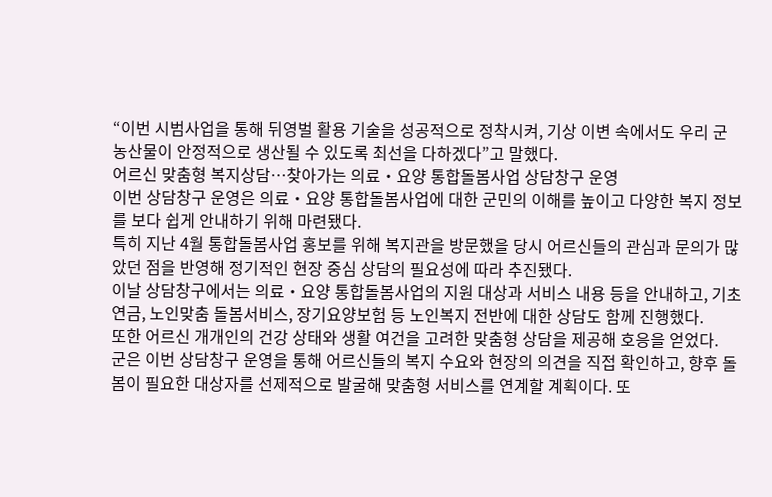“이번 시범사업을 통해 뒤영벌 활용 기술을 성공적으로 정착시켜, 기상 이변 속에서도 우리 군 농산물이 안정적으로 생산될 수 있도록 최선을 다하겠다”고 말했다.
어르신 맞춤형 복지상담…찾아가는 의료‧요양 통합돌봄사업 상담창구 운영
이번 상담창구 운영은 의료‧요양 통합돌봄사업에 대한 군민의 이해를 높이고 다양한 복지 정보를 보다 쉽게 안내하기 위해 마련됐다.
특히 지난 4월 통합돌봄사업 홍보를 위해 복지관을 방문했을 당시 어르신들의 관심과 문의가 많았던 점을 반영해 정기적인 현장 중심 상담의 필요성에 따라 추진됐다.
이날 상담창구에서는 의료‧요양 통합돌봄사업의 지원 대상과 서비스 내용 등을 안내하고, 기초연금, 노인맞춤 돌봄서비스, 장기요양보험 등 노인복지 전반에 대한 상담도 함께 진행했다.
또한 어르신 개개인의 건강 상태와 생활 여건을 고려한 맞춤형 상담을 제공해 호응을 얻었다.
군은 이번 상담창구 운영을 통해 어르신들의 복지 수요와 현장의 의견을 직접 확인하고, 향후 돌봄이 필요한 대상자를 선제적으로 발굴해 맞춤형 서비스를 연계할 계획이다. 또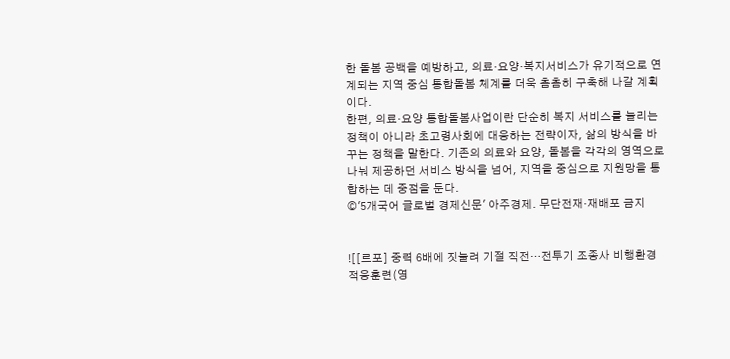한 돌봄 공백을 예방하고, 의료·요양·복지서비스가 유기적으로 연계되는 지역 중심 통합돌봄 체계를 더욱 촘촘히 구축해 나갈 계획이다.
한편, 의료‧요양 통합돌봄사업이란 단순히 복지 서비스를 늘리는 정책이 아니라 초고령사회에 대응하는 전략이자, 삶의 방식을 바꾸는 정책을 말한다. 기존의 의료와 요양, 돌봄을 각각의 영역으로 나눠 제공하던 서비스 방식을 넘어, 지역을 중심으로 지원망을 통합하는 데 중점을 둔다.
©'5개국어 글로벌 경제신문' 아주경제. 무단전재·재배포 금지


![[르포] 중력 6배에 짓눌려 기절 직전…전투기 조종사 비행환경 적응훈련(영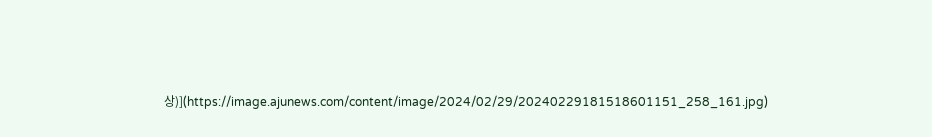상)](https://image.ajunews.com/content/image/2024/02/29/20240229181518601151_258_161.jpg)